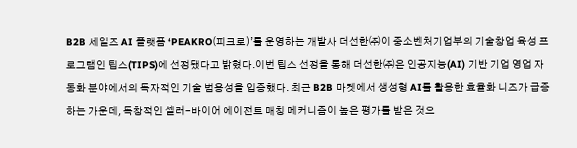B2B 세일즈 AI 플랫폼 ‘PEAKRO(피크로)’를 운영하는 개발사 더선한㈜이 중소벤처기업부의 기술창업 육성 프로그램인 팁스(TIPS)에 선정됐다고 밝혔다.이번 팁스 선정을 통해 더선한㈜은 인공지능(AI) 기반 기업 영업 자동화 분야에서의 독자적인 기술 범용성을 입증했다. 최근 B2B 마켓에서 생성형 AI를 활용한 효율화 니즈가 급증하는 가운데, 독창적인 셀러-바이어 에이전트 매칭 메커니즘이 높은 평가를 받은 것으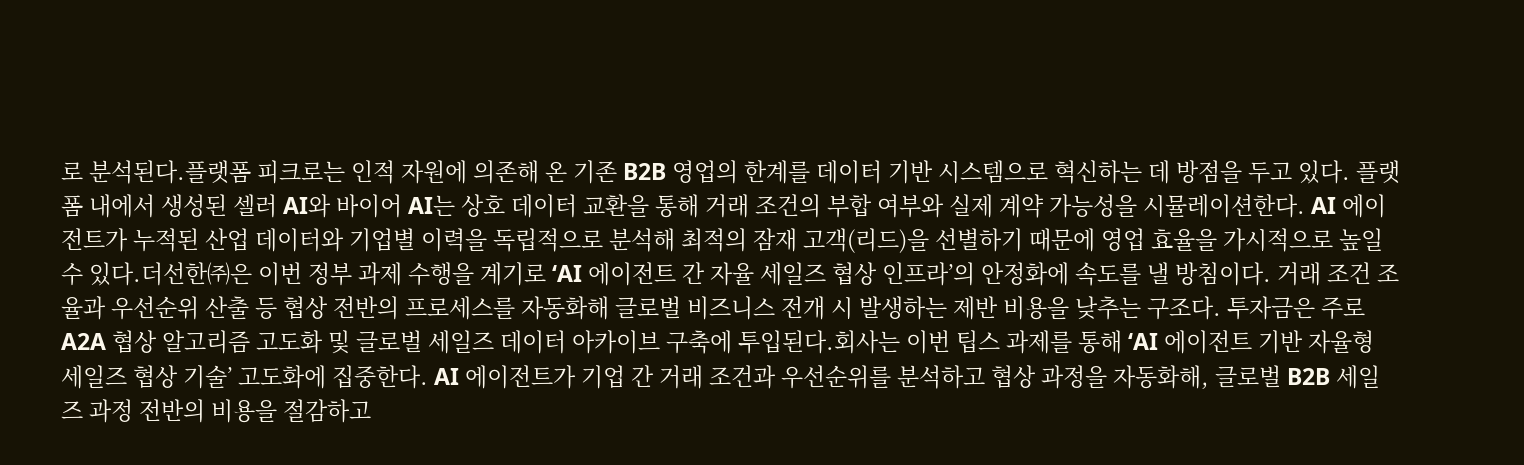로 분석된다.플랫폼 피크로는 인적 자원에 의존해 온 기존 B2B 영업의 한계를 데이터 기반 시스템으로 혁신하는 데 방점을 두고 있다. 플랫폼 내에서 생성된 셀러 AI와 바이어 AI는 상호 데이터 교환을 통해 거래 조건의 부합 여부와 실제 계약 가능성을 시뮬레이션한다. AI 에이전트가 누적된 산업 데이터와 기업별 이력을 독립적으로 분석해 최적의 잠재 고객(리드)을 선별하기 때문에 영업 효율을 가시적으로 높일 수 있다.더선한㈜은 이번 정부 과제 수행을 계기로 ‘AI 에이전트 간 자율 세일즈 협상 인프라’의 안정화에 속도를 낼 방침이다. 거래 조건 조율과 우선순위 산출 등 협상 전반의 프로세스를 자동화해 글로벌 비즈니스 전개 시 발생하는 제반 비용을 낮추는 구조다. 투자금은 주로 A2A 협상 알고리즘 고도화 및 글로벌 세일즈 데이터 아카이브 구축에 투입된다.회사는 이번 팁스 과제를 통해 ‘AI 에이전트 기반 자율형 세일즈 협상 기술’ 고도화에 집중한다. AI 에이전트가 기업 간 거래 조건과 우선순위를 분석하고 협상 과정을 자동화해, 글로벌 B2B 세일즈 과정 전반의 비용을 절감하고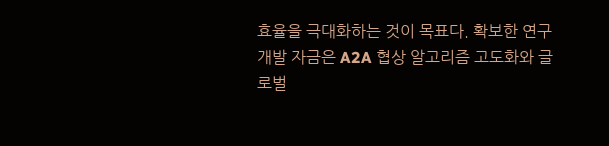효율을 극대화하는 것이 목표다. 확보한 연구개발 자금은 A2A 협상 알고리즘 고도화와 글로벌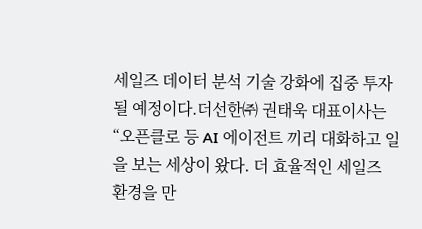세일즈 데이터 분석 기술 강화에 집중 투자될 예정이다.더선한㈜ 권태욱 대표이사는 “오픈클로 등 AI 에이전트 끼리 대화하고 일을 보는 세상이 왔다. 더 효율적인 세일즈 환경을 만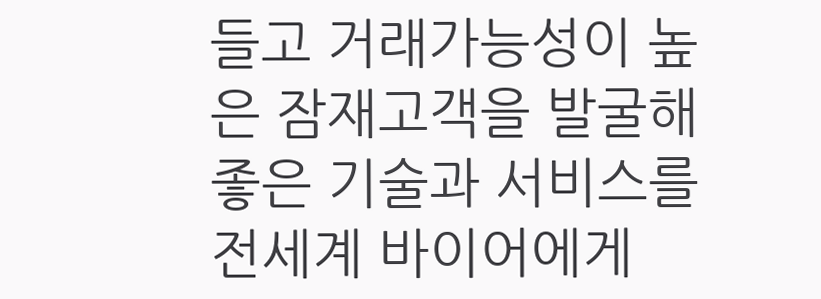들고 거래가능성이 높은 잠재고객을 발굴해 좋은 기술과 서비스를 전세계 바이어에게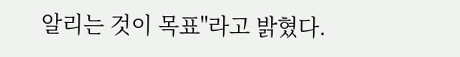알리는 것이 목표"라고 밝혔다.